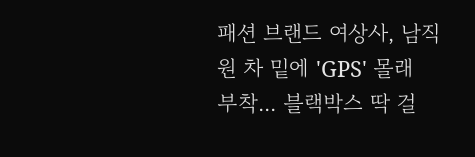패션 브랜드 여상사, 남직원 차 밑에 'GPS' 몰래 부착... 블랙박스 딱 걸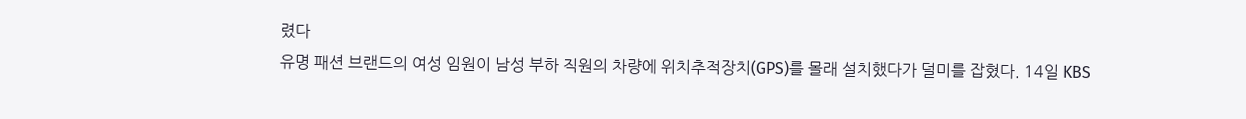렸다
유명 패션 브랜드의 여성 임원이 남성 부하 직원의 차량에 위치추적장치(GPS)를 몰래 설치했다가 덜미를 잡혔다. 14일 KBS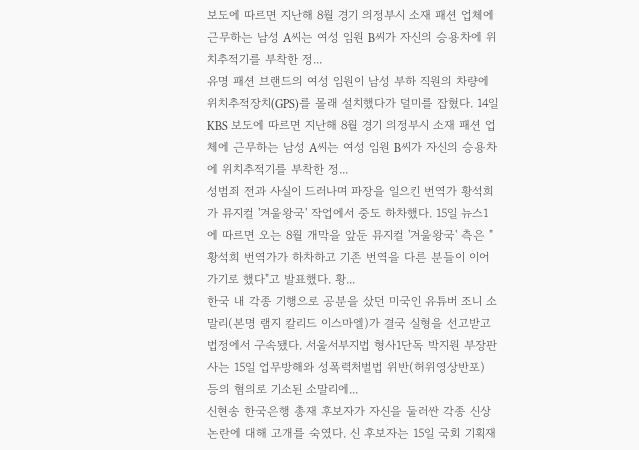보도에 따르면 지난해 8월 경기 의정부시 소재 패션 업체에 근무하는 남성 A씨는 여성 임원 B씨가 자신의 승용차에 위치추적기를 부착한 정...
유명 패션 브랜드의 여성 임원이 남성 부하 직원의 차량에 위치추적장치(GPS)를 몰래 설치했다가 덜미를 잡혔다. 14일 KBS 보도에 따르면 지난해 8월 경기 의정부시 소재 패션 업체에 근무하는 남성 A씨는 여성 임원 B씨가 자신의 승용차에 위치추적기를 부착한 정...
성범죄 전과 사실이 드러나며 파장을 일으킨 번역가 황석희가 뮤지컬 '겨울왕국' 작업에서 중도 하차했다. 15일 뉴스1에 따르면 오는 8월 개막을 앞둔 뮤지컬 '겨울왕국' 측은 "황석희 번역가가 하차하고 기존 번역을 다른 분들이 이어가기로 했다"고 발표했다. 황...
한국 내 각종 기행으로 공분을 샀던 미국인 유튜버 조니 소말리(본명 램지 칼리드 이스마엘)가 결국 실형을 선고받고 법정에서 구속됐다. 서울서부지법 형사1단독 박지원 부장판사는 15일 업무방해와 성폭력처벌법 위반(허위영상반포) 등의 혐의로 기소된 소말리에...
신현송 한국은행 총재 후보자가 자신을 둘러싼 각종 신상 논란에 대해 고개를 숙였다. 신 후보자는 15일 국회 기획재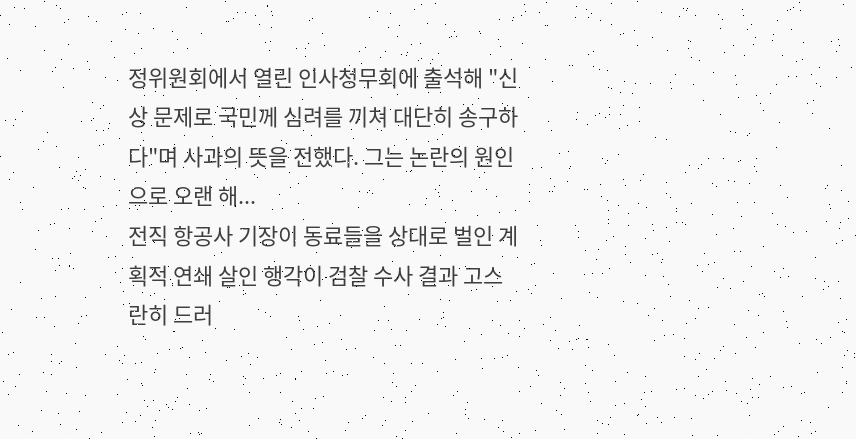정위원회에서 열린 인사청무회에 출석해 "신상 문제로 국민께 심려를 끼쳐 대단히 송구하다"며 사과의 뜻을 전했다. 그는 논란의 원인으로 오랜 해...
전직 항공사 기장이 동료들을 상대로 벌인 계획적 연쇄 살인 행각이 검찰 수사 결과 고스란히 드러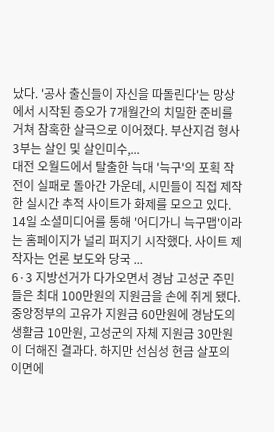났다. '공사 출신들이 자신을 따돌린다'는 망상에서 시작된 증오가 7개월간의 치밀한 준비를 거쳐 참혹한 살극으로 이어졌다. 부산지검 형사3부는 살인 및 살인미수,...
대전 오월드에서 탈출한 늑대 '늑구'의 포획 작전이 실패로 돌아간 가운데, 시민들이 직접 제작한 실시간 추적 사이트가 화제를 모으고 있다. 14일 소셜미디어를 통해 '어디가니 늑구맵'이라는 홈페이지가 널리 퍼지기 시작했다. 사이트 제작자는 언론 보도와 당국 ...
6·3 지방선거가 다가오면서 경남 고성군 주민들은 최대 100만원의 지원금을 손에 쥐게 됐다. 중앙정부의 고유가 지원금 60만원에 경남도의 생활금 10만원, 고성군의 자체 지원금 30만원이 더해진 결과다. 하지만 선심성 현금 살포의 이면에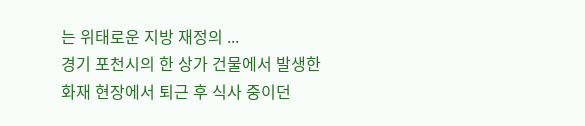는 위태로운 지방 재정의 ...
경기 포천시의 한 상가 건물에서 발생한 화재 현장에서 퇴근 후 식사 중이던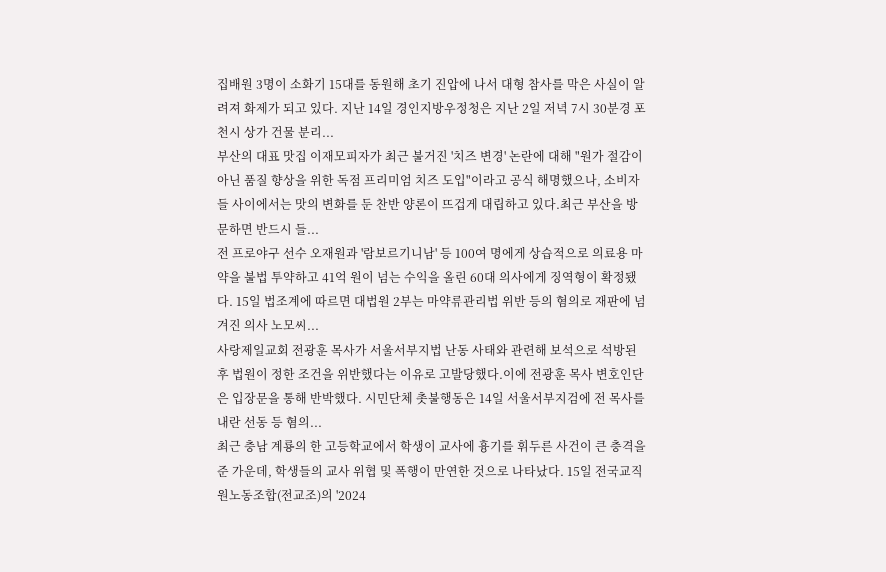집배원 3명이 소화기 15대를 동원해 초기 진압에 나서 대형 참사를 막은 사실이 알려져 화제가 되고 있다. 지난 14일 경인지방우정청은 지난 2일 저녁 7시 30분경 포천시 상가 건물 분리...
부산의 대표 맛집 이재모피자가 최근 불거진 '치즈 변경' 논란에 대해 "원가 절감이 아닌 품질 향상을 위한 독점 프리미엄 치즈 도입"이라고 공식 해명했으나, 소비자들 사이에서는 맛의 변화를 둔 찬반 양론이 뜨겁게 대립하고 있다.최근 부산을 방문하면 반드시 들...
전 프로야구 선수 오재원과 '람보르기니남' 등 100여 명에게 상습적으로 의료용 마약을 불법 투약하고 41억 원이 넘는 수익을 올린 60대 의사에게 징역형이 확정됐다. 15일 법조계에 따르면 대법원 2부는 마약류관리법 위반 등의 혐의로 재판에 넘겨진 의사 노모씨...
사랑제일교회 전광훈 목사가 서울서부지법 난동 사태와 관련해 보석으로 석방된 후 법원이 정한 조건을 위반했다는 이유로 고발당했다.이에 전광훈 목사 변호인단은 입장문을 통해 반박했다. 시민단체 촛불행동은 14일 서울서부지검에 전 목사를 내란 선동 등 혐의...
최근 충남 계룡의 한 고등학교에서 학생이 교사에 흉기를 휘두른 사건이 큰 충격을 준 가운데, 학생들의 교사 위협 및 폭행이 만연한 것으로 나타났다. 15일 전국교직원노동조합(전교조)의 '2024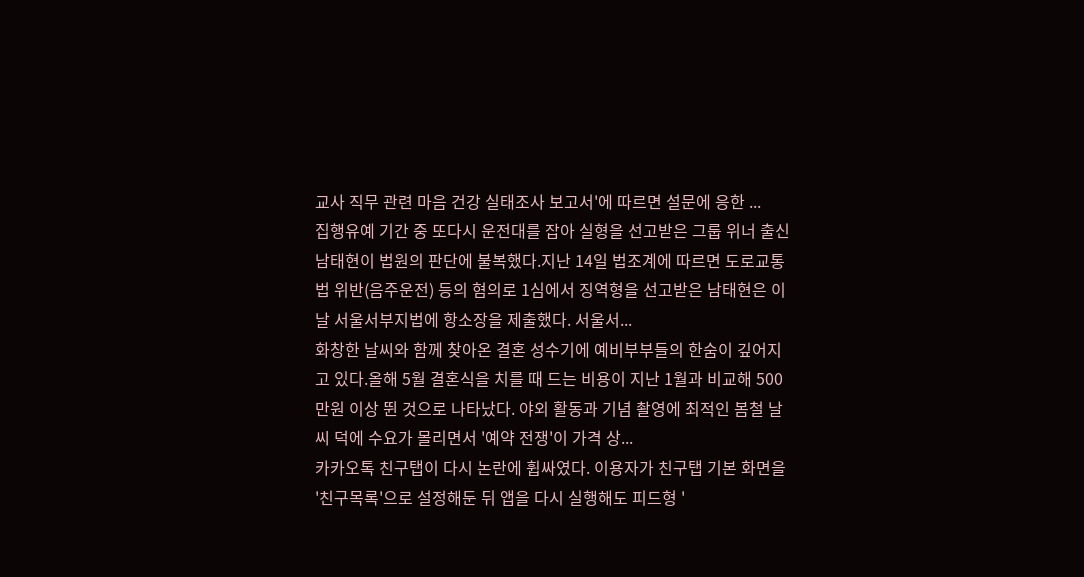교사 직무 관련 마음 건강 실태조사 보고서'에 따르면 설문에 응한 ...
집행유예 기간 중 또다시 운전대를 잡아 실형을 선고받은 그룹 위너 출신 남태현이 법원의 판단에 불복했다.지난 14일 법조계에 따르면 도로교통법 위반(음주운전) 등의 혐의로 1심에서 징역형을 선고받은 남태현은 이날 서울서부지법에 항소장을 제출했다. 서울서...
화창한 날씨와 함께 찾아온 결혼 성수기에 예비부부들의 한숨이 깊어지고 있다.올해 5월 결혼식을 치를 때 드는 비용이 지난 1월과 비교해 500만원 이상 뛴 것으로 나타났다. 야외 활동과 기념 촬영에 최적인 봄철 날씨 덕에 수요가 몰리면서 '예약 전쟁'이 가격 상...
카카오톡 친구탭이 다시 논란에 휩싸였다. 이용자가 친구탭 기본 화면을 '친구목록'으로 설정해둔 뒤 앱을 다시 실행해도 피드형 '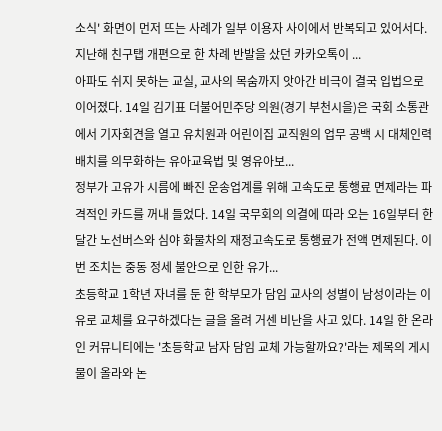소식' 화면이 먼저 뜨는 사례가 일부 이용자 사이에서 반복되고 있어서다. 지난해 친구탭 개편으로 한 차례 반발을 샀던 카카오톡이 ...
아파도 쉬지 못하는 교실, 교사의 목숨까지 앗아간 비극이 결국 입법으로 이어졌다. 14일 김기표 더불어민주당 의원(경기 부천시을)은 국회 소통관에서 기자회견을 열고 유치원과 어린이집 교직원의 업무 공백 시 대체인력 배치를 의무화하는 유아교육법 및 영유아보...
정부가 고유가 시름에 빠진 운송업계를 위해 고속도로 통행료 면제라는 파격적인 카드를 꺼내 들었다. 14일 국무회의 의결에 따라 오는 16일부터 한 달간 노선버스와 심야 화물차의 재정고속도로 통행료가 전액 면제된다. 이번 조치는 중동 정세 불안으로 인한 유가...
초등학교 1학년 자녀를 둔 한 학부모가 담임 교사의 성별이 남성이라는 이유로 교체를 요구하겠다는 글을 올려 거센 비난을 사고 있다. 14일 한 온라인 커뮤니티에는 '초등학교 남자 담임 교체 가능할까요?'라는 제목의 게시물이 올라와 논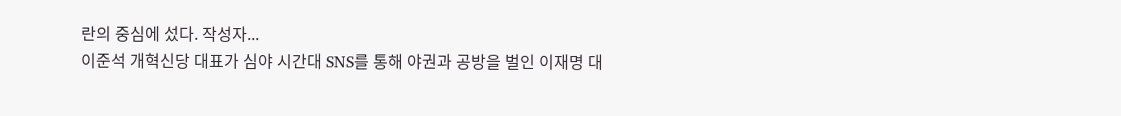란의 중심에 섰다. 작성자...
이준석 개혁신당 대표가 심야 시간대 SNS를 통해 야권과 공방을 벌인 이재명 대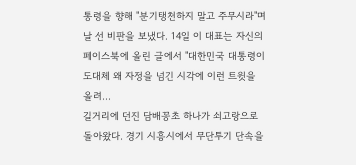통령을 향해 "분기탱천하지 말고 주무시라"며 날 선 비판을 보냈다. 14일 이 대표는 자신의 페이스북에 올린 글에서 "대한민국 대통령이 도대체 왜 자정을 넘긴 시각에 이런 트윗을 올려...
길거리에 던진 담배꽁초 하나가 쇠고랑으로 돌아왔다. 경기 시흥시에서 무단투기 단속을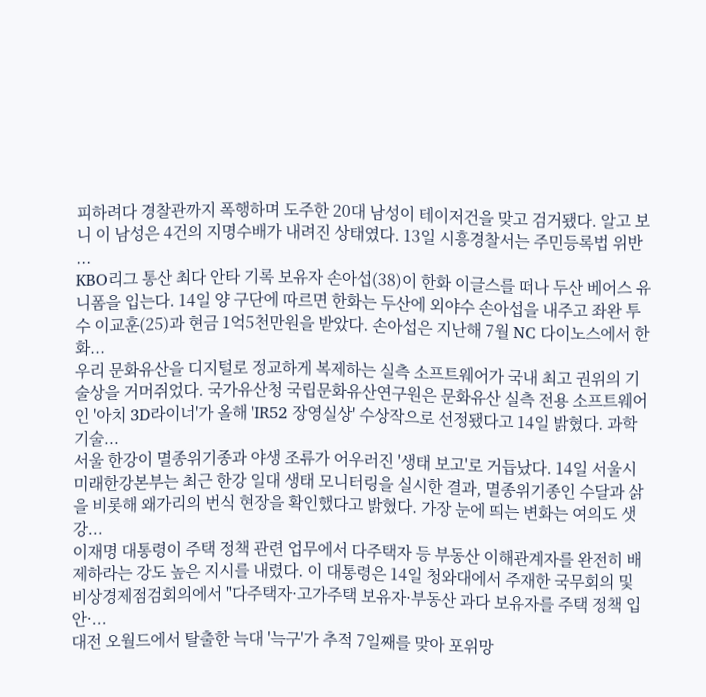피하려다 경찰관까지 폭행하며 도주한 20대 남성이 테이저건을 맞고 검거됐다. 알고 보니 이 남성은 4건의 지명수배가 내려진 상태였다. 13일 시흥경찰서는 주민등록법 위반 ...
KBO리그 통산 최다 안타 기록 보유자 손아섭(38)이 한화 이글스를 떠나 두산 베어스 유니폼을 입는다. 14일 양 구단에 따르면 한화는 두산에 외야수 손아섭을 내주고 좌완 투수 이교훈(25)과 현금 1억5천만원을 받았다. 손아섭은 지난해 7월 NC 다이노스에서 한화...
우리 문화유산을 디지털로 정교하게 복제하는 실측 소프트웨어가 국내 최고 권위의 기술상을 거머쥐었다. 국가유산청 국립문화유산연구원은 문화유산 실측 전용 소프트웨어인 '아치 3D라이너'가 올해 'IR52 장영실상' 수상작으로 선정됐다고 14일 밝혔다. 과학기술...
서울 한강이 멸종위기종과 야생 조류가 어우러진 '생태 보고'로 거듭났다. 14일 서울시 미래한강본부는 최근 한강 일대 생태 모니터링을 실시한 결과, 멸종위기종인 수달과 삵을 비롯해 왜가리의 번식 현장을 확인했다고 밝혔다. 가장 눈에 띄는 변화는 여의도 샛강...
이재명 대통령이 주택 정책 관련 업무에서 다주택자 등 부동산 이해관계자를 완전히 배제하라는 강도 높은 지시를 내렸다. 이 대통령은 14일 청와대에서 주재한 국무회의 및 비상경제점검회의에서 "다주택자·고가주택 보유자·부동산 과다 보유자를 주택 정책 입안·...
대전 오월드에서 탈출한 늑대 '늑구'가 추적 7일째를 맞아 포위망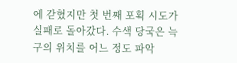에 갇혔지만 첫 번째 포획 시도가 실패로 돌아갔다. 수색 당국은 늑구의 위치를 어느 정도 파악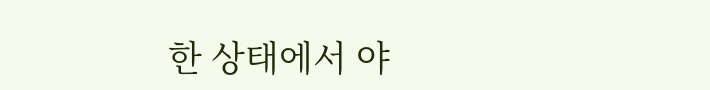한 상태에서 야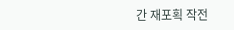간 재포획 작전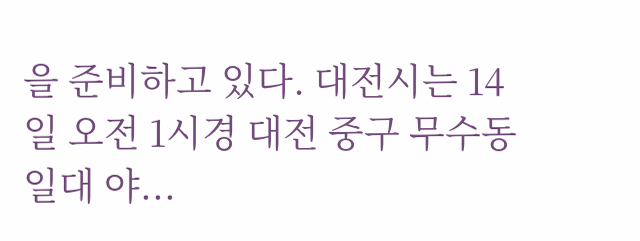을 준비하고 있다. 대전시는 14일 오전 1시경 대전 중구 무수동 일대 야...